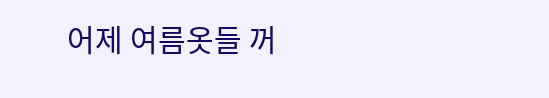어제 여름옷들 꺼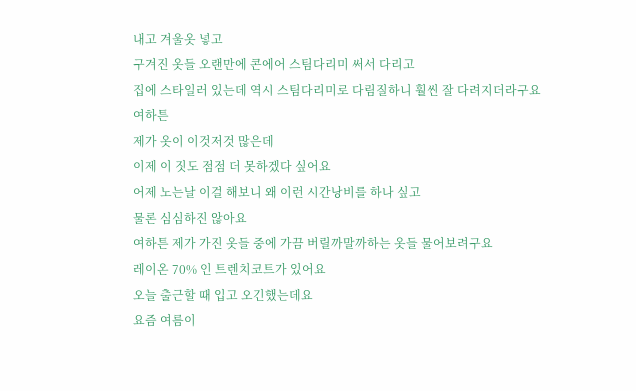내고 겨울옷 넣고
구겨진 옷들 오랜만에 콘에어 스팀다리미 써서 다리고
집에 스타일러 있는데 역시 스팀다리미로 다림질하니 훨씬 잘 다려지더라구요
여하튼
제가 옷이 이것저것 많은데
이제 이 짓도 점점 더 못하겠다 싶어요
어제 노는날 이걸 해보니 왜 이런 시간낭비를 하나 싶고
물론 심심하진 않아요
여하튼 제가 가진 옷들 중에 가끔 버릴까말까하는 옷들 물어보려구요
레이온 70% 인 트렌치코트가 있어요
오늘 출근할 때 입고 오긴했는데요
요즘 여름이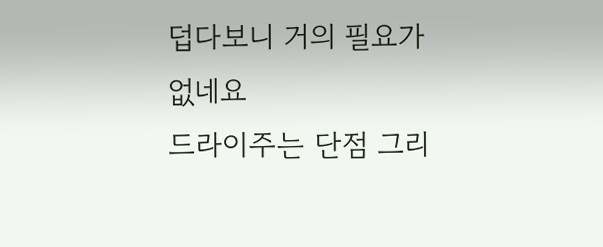덥다보니 거의 필요가 없네요
드라이주는 단점 그리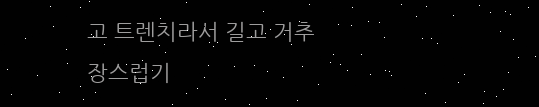고 트렌치라서 길고 거추장스럽기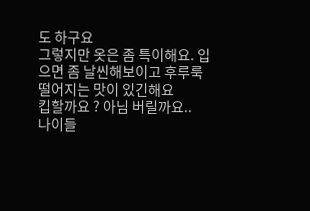도 하구요
그렇지만 옷은 좀 특이해요. 입으면 좀 날씬해보이고 후루룩 떨어지는 맛이 있긴해요
킵할까요 ? 아님 버릴까요..
나이들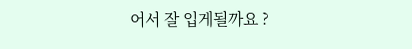어서 잘 입게될까요 ?